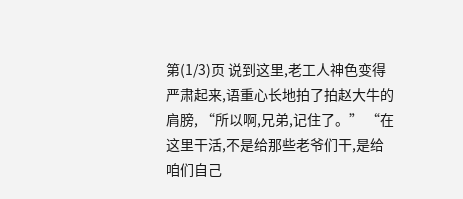第(1/3)页 说到这里,老工人神色变得严肃起来,语重心长地拍了拍赵大牛的肩膀, “所以啊,兄弟,记住了。” “在这里干活,不是给那些老爷们干,是给咱们自己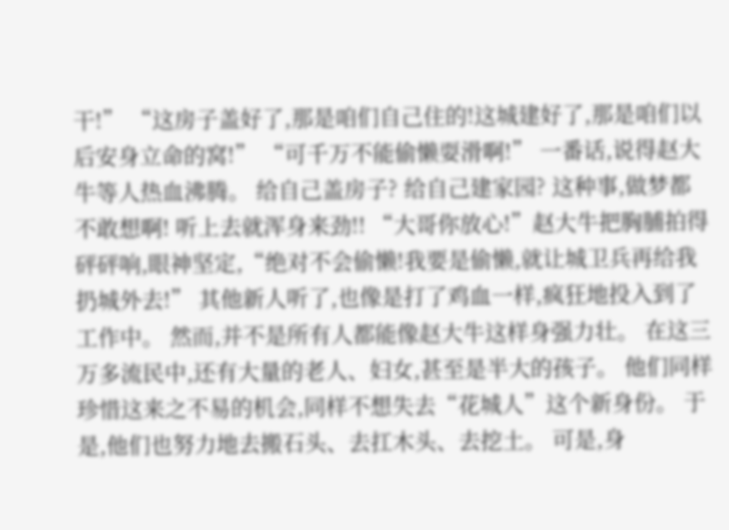干!” “这房子盖好了,那是咱们自己住的!这城建好了,那是咱们以后安身立命的窝!” “可千万不能偷懒耍滑啊!” 一番话,说得赵大牛等人热血沸腾。 给自己盖房子? 给自己建家园? 这种事,做梦都不敢想啊! 听上去就浑身来劲!! “大哥你放心!”赵大牛把胸脯拍得砰砰响,眼神坚定,“绝对不会偷懒!我要是偷懒,就让城卫兵再给我扔城外去!” 其他新人听了,也像是打了鸡血一样,疯狂地投入到了工作中。 然而,并不是所有人都能像赵大牛这样身强力壮。 在这三万多流民中,还有大量的老人、妇女,甚至是半大的孩子。 他们同样珍惜这来之不易的机会,同样不想失去“花城人”这个新身份。 于是,他们也努力地去搬石头、去扛木头、去挖土。 可是,身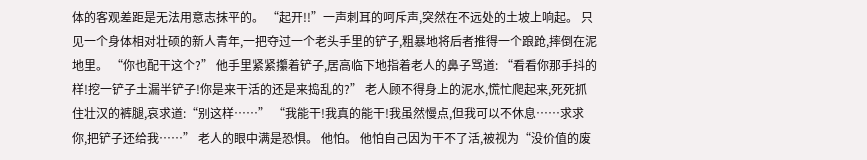体的客观差距是无法用意志抹平的。 “起开!!”一声刺耳的呵斥声,突然在不远处的土坡上响起。 只见一个身体相对壮硕的新人青年,一把夺过一个老头手里的铲子,粗暴地将后者推得一个踉跄,摔倒在泥地里。 “你也配干这个?” 他手里紧紧攥着铲子,居高临下地指着老人的鼻子骂道: “看看你那手抖的样!挖一铲子土漏半铲子!你是来干活的还是来捣乱的?” 老人顾不得身上的泥水,慌忙爬起来,死死抓住壮汉的裤腿,哀求道:“别这样……” “我能干!我真的能干!我虽然慢点,但我可以不休息……求求你,把铲子还给我……” 老人的眼中满是恐惧。 他怕。 他怕自己因为干不了活,被视为“没价值的废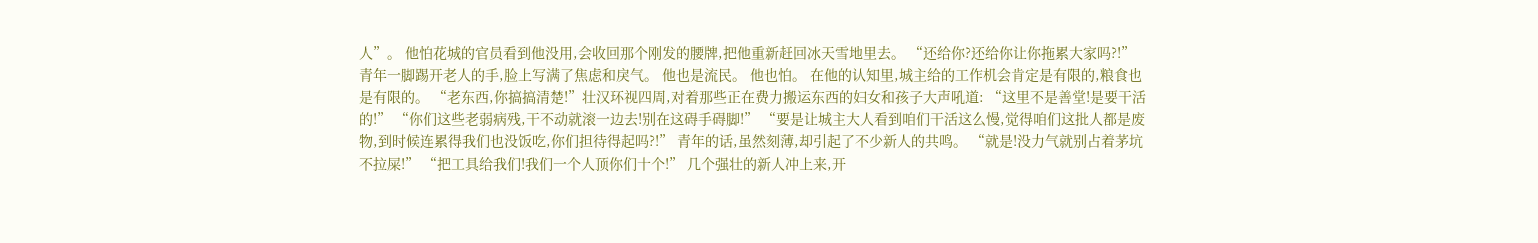人”。 他怕花城的官员看到他没用,会收回那个刚发的腰牌,把他重新赶回冰天雪地里去。 “还给你?还给你让你拖累大家吗?!”青年一脚踢开老人的手,脸上写满了焦虑和戾气。 他也是流民。 他也怕。 在他的认知里,城主给的工作机会肯定是有限的,粮食也是有限的。 “老东西,你搞搞清楚!”壮汉环视四周,对着那些正在费力搬运东西的妇女和孩子大声吼道: “这里不是善堂!是要干活的!” “你们这些老弱病残,干不动就滚一边去!别在这碍手碍脚!” “要是让城主大人看到咱们干活这么慢,觉得咱们这批人都是废物,到时候连累得我们也没饭吃,你们担待得起吗?!” 青年的话,虽然刻薄,却引起了不少新人的共鸣。 “就是!没力气就别占着茅坑不拉屎!” “把工具给我们!我们一个人顶你们十个!” 几个强壮的新人冲上来,开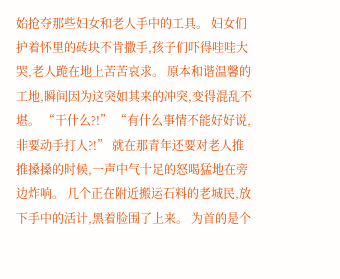始抢夺那些妇女和老人手中的工具。 妇女们护着怀里的砖块不肯撒手,孩子们吓得哇哇大哭,老人跪在地上苦苦哀求。 原本和谐温馨的工地,瞬间因为这突如其来的冲突,变得混乱不堪。 “干什么?!” “有什么事情不能好好说,非要动手打人?!” 就在那青年还要对老人推推搡搡的时候,一声中气十足的怒喝猛地在旁边炸响。 几个正在附近搬运石料的老城民,放下手中的活计,黑着脸围了上来。 为首的是个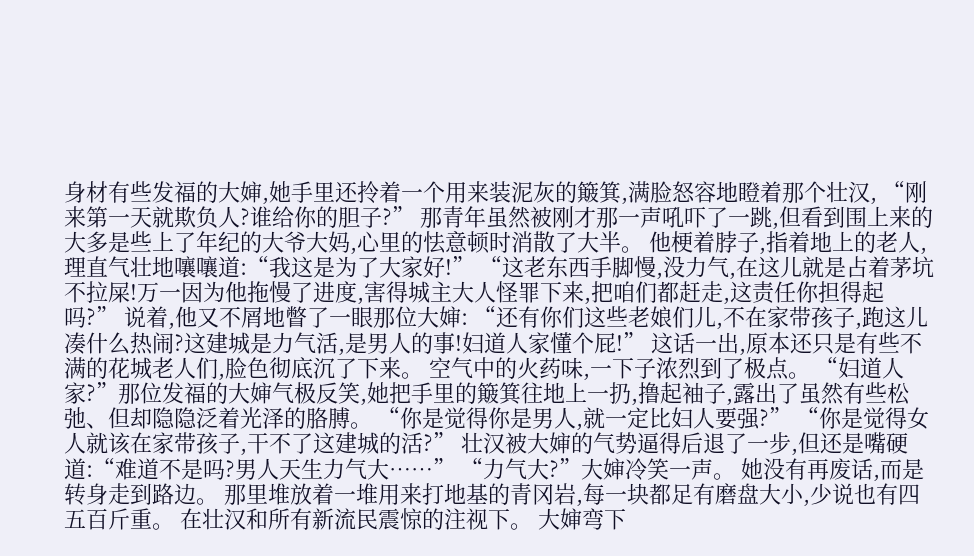身材有些发福的大婶,她手里还拎着一个用来装泥灰的簸箕,满脸怒容地瞪着那个壮汉, “刚来第一天就欺负人?谁给你的胆子?” 那青年虽然被刚才那一声吼吓了一跳,但看到围上来的大多是些上了年纪的大爷大妈,心里的怯意顿时消散了大半。 他梗着脖子,指着地上的老人,理直气壮地嚷嚷道:“我这是为了大家好!” “这老东西手脚慢,没力气,在这儿就是占着茅坑不拉屎!万一因为他拖慢了进度,害得城主大人怪罪下来,把咱们都赶走,这责任你担得起吗?” 说着,他又不屑地瞥了一眼那位大婶: “还有你们这些老娘们儿,不在家带孩子,跑这儿凑什么热闹?这建城是力气活,是男人的事!妇道人家懂个屁!” 这话一出,原本还只是有些不满的花城老人们,脸色彻底沉了下来。 空气中的火药味,一下子浓烈到了极点。 “妇道人家?”那位发福的大婶气极反笑,她把手里的簸箕往地上一扔,撸起袖子,露出了虽然有些松弛、但却隐隐泛着光泽的胳膊。 “你是觉得你是男人,就一定比妇人要强?” “你是觉得女人就该在家带孩子,干不了这建城的活?” 壮汉被大婶的气势逼得后退了一步,但还是嘴硬道:“难道不是吗?男人天生力气大……” “力气大?”大婶冷笑一声。 她没有再废话,而是转身走到路边。 那里堆放着一堆用来打地基的青冈岩,每一块都足有磨盘大小,少说也有四五百斤重。 在壮汉和所有新流民震惊的注视下。 大婶弯下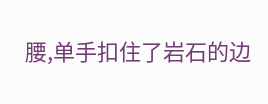腰,单手扣住了岩石的边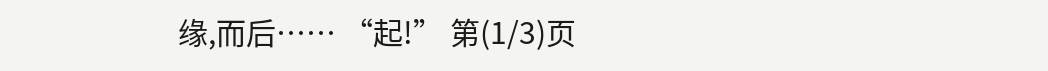缘,而后…… “起!” 第(1/3)页